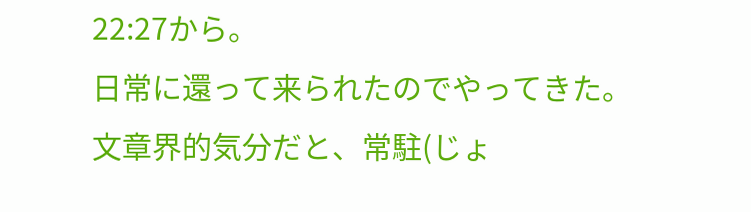22:27から。
日常に還って来られたのでやってきた。
文章界的気分だと、常駐(じょ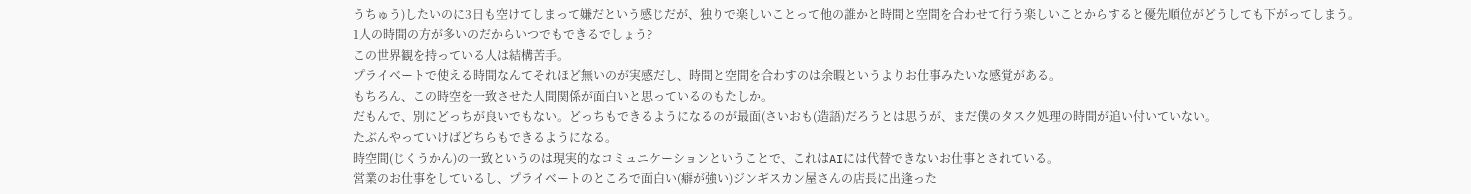うちゅう)したいのに3日も空けてしまって嫌だという感じだが、独りで楽しいことって他の誰かと時間と空間を合わせて行う楽しいことからすると優先順位がどうしても下がってしまう。
1人の時間の方が多いのだからいつでもできるでしょう?
この世界観を持っている人は結構苦手。
プライベートで使える時間なんてそれほど無いのが実感だし、時間と空間を合わすのは余暇というよりお仕事みたいな感覚がある。
もちろん、この時空を一致させた人間関係が面白いと思っているのもたしか。
だもんで、別にどっちが良いでもない。どっちもできるようになるのが最面(さいおも(造語)だろうとは思うが、まだ僕のタスク処理の時間が追い付いていない。
たぶんやっていけばどちらもできるようになる。
時空間(じくうかん)の一致というのは現実的なコミュニケーションということで、これはAIには代替できないお仕事とされている。
営業のお仕事をしているし、プライベートのところで面白い(癖が強い)ジンギスカン屋さんの店長に出逢った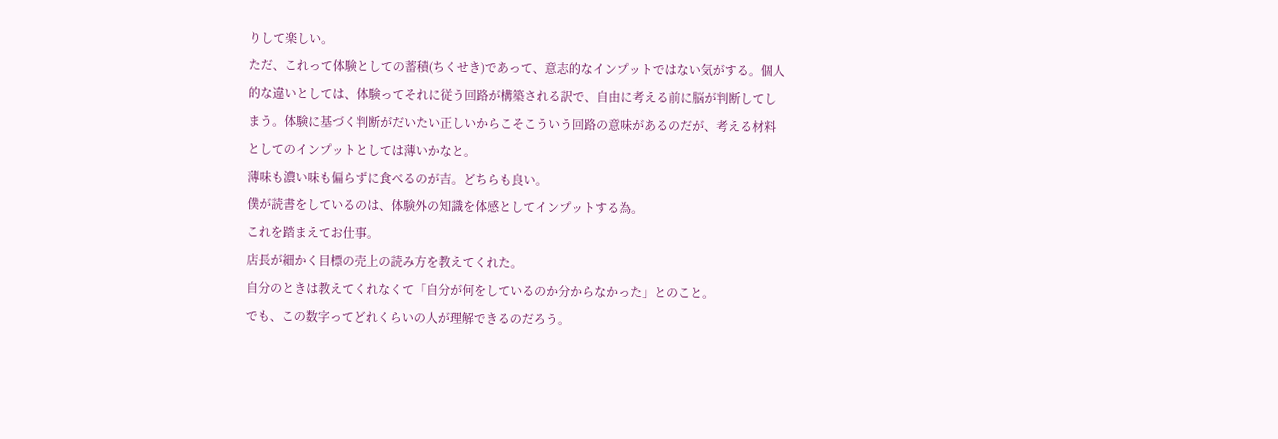りして楽しい。
ただ、これって体験としての蓄積(ちくせき)であって、意志的なインプットではない気がする。個人的な違いとしては、体験ってそれに従う回路が構築される訳で、自由に考える前に脳が判断してしまう。体験に基づく判断がだいたい正しいからこそこういう回路の意味があるのだが、考える材料としてのインプットとしては薄いかなと。
薄味も濃い味も偏らずに食べるのが吉。どちらも良い。
僕が読書をしているのは、体験外の知識を体感としてインプットする為。
これを踏まえてお仕事。
店長が細かく目標の売上の読み方を教えてくれた。
自分のときは教えてくれなくて「自分が何をしているのか分からなかった」とのこと。
でも、この数字ってどれくらいの人が理解できるのだろう。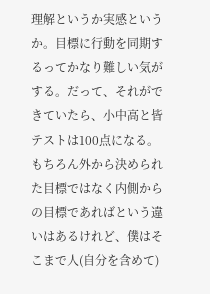理解というか実感というか。目標に行動を同期するってかなり難しい気がする。だって、それができていたら、小中高と皆テストは100点になる。もちろん外から決められた目標ではなく内側からの目標であればという違いはあるけれど、僕はそこまで人(自分を含めて)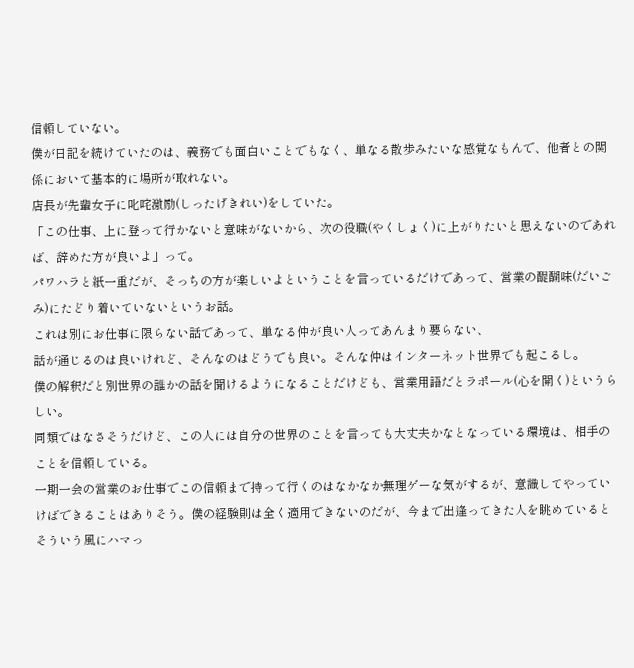信頼していない。
僕が日記を続けていたのは、義務でも面白いことでもなく、単なる散歩みたいな感覚なもんで、他者との関係において基本的に場所が取れない。
店長が先輩女子に叱咤激励(しったげきれい)をしていた。
「この仕事、上に登って行かないと意味がないから、次の役職(やくしょく)に上がりたいと思えないのであれば、辞めた方が良いよ」って。
パワハラと紙一重だが、そっちの方が楽しいよということを言っているだけであって、営業の醍醐味(だいごみ)にたどり着いていないというお話。
これは別にお仕事に限らない話であって、単なる仲が良い人ってあんまり要らない、
話が通じるのは良いけれど、そんなのはどうでも良い。そんな仲はインターネット世界でも起こるし。
僕の解釈だと別世界の誰かの話を聞けるようになることだけども、営業用語だとラポール(心を開く)というらしい。
同類ではなさそうだけど、この人には自分の世界のことを言っても大丈夫かなとなっている環境は、相手のことを信頼している。
一期一会の営業のお仕事でこの信頼まで持って行くのはなかなか無理ゲーな気がするが、意識してやっていけばできることはありそう。僕の経験則は全く適用できないのだが、今まで出逢ってきた人を眺めているとそういう風にハマっ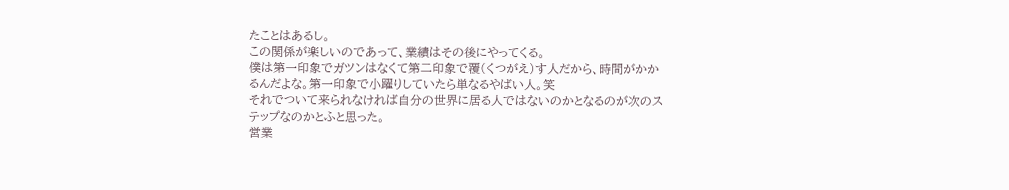たことはあるし。
この関係が楽しいのであって、業績はその後にやってくる。
僕は第一印象でガツンはなくて第二印象で覆(くつがえ)す人だから、時間がかかるんだよな。第一印象で小躍りしていたら単なるやばい人。笑
それでついて来られなければ自分の世界に居る人ではないのかとなるのが次のステップなのかとふと思った。
営業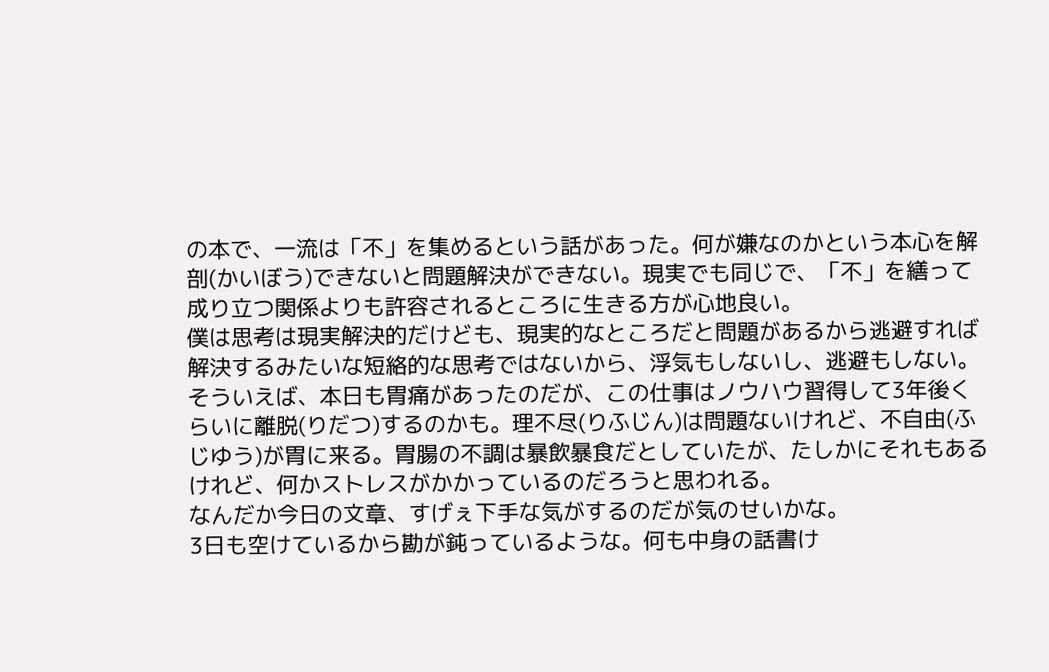の本で、一流は「不」を集めるという話があった。何が嫌なのかという本心を解剖(かいぼう)できないと問題解決ができない。現実でも同じで、「不」を繕って成り立つ関係よりも許容されるところに生きる方が心地良い。
僕は思考は現実解決的だけども、現実的なところだと問題があるから逃避すれば解決するみたいな短絡的な思考ではないから、浮気もしないし、逃避もしない。
そういえば、本日も胃痛があったのだが、この仕事はノウハウ習得して3年後くらいに離脱(りだつ)するのかも。理不尽(りふじん)は問題ないけれど、不自由(ふじゆう)が胃に来る。胃腸の不調は暴飲暴食だとしていたが、たしかにそれもあるけれど、何かストレスがかかっているのだろうと思われる。
なんだか今日の文章、すげぇ下手な気がするのだが気のせいかな。
3日も空けているから勘が鈍っているような。何も中身の話書け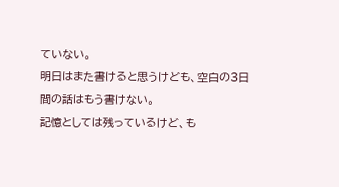ていない。
明日はまた書けると思うけども、空白の3日間の話はもう書けない。
記憶としては残っているけど、も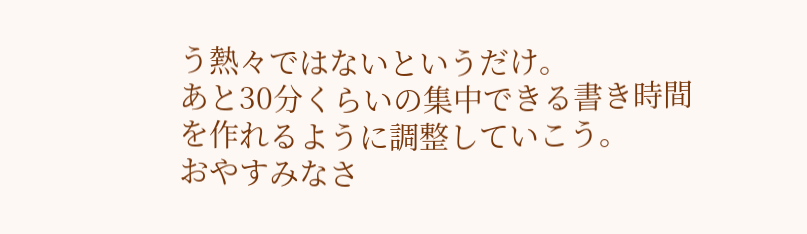う熱々ではないというだけ。
あと30分くらいの集中できる書き時間を作れるように調整していこう。
おやすみなさ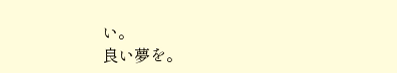い。
良い夢を。